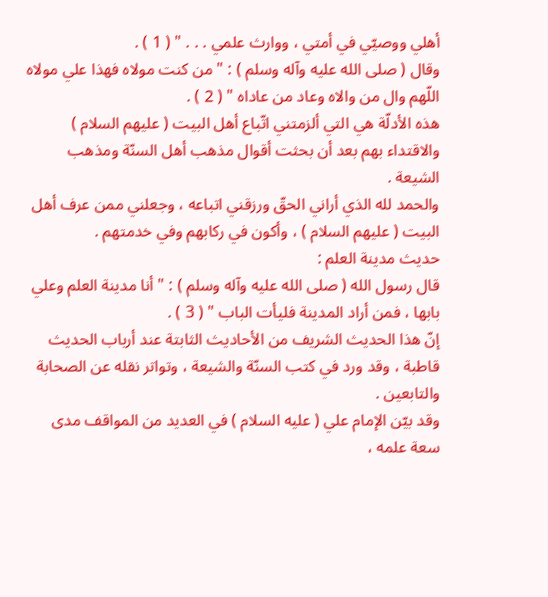أهلي ووصيّي في أمتي ، ووارث علمي . . . " ( 1 ) .
وقال ( صلى الله عليه وآله وسلم ) : " من كنت مولاه فهذا علي مولاه اللّهم وال من والاه وعاد من عاداه " ( 2 ) .
هذه الأدلّة هي التي ألزمتني اتّباع أهل البيت ( عليهم السلام ) والاقتداء بهم بعد أن بحثت أقوال مذهب أهل السنّة ومذهب الشيعة .
والحمد لله الذي أراني الحقّ ورزقني اتباعه ، وجعلني ممن عرف أهل البيت ( عليهم السلام ) ، وأكون في ركابهم وفي خدمتهم .
حديث مدينة العلم :
قال رسول الله ( صلى الله عليه وآله وسلم ) : " أنا مدينة العلم وعلي بابها ، فمن أراد المدينة فليأت الباب " ( 3 ) .
إنّ هذا الحديث الشريف من الأحاديث الثابتة عند أرباب الحديث قاطبة ، وقد ورد في كتب السنّة والشيعة ، وتواتر نقله عن الصحابة والتابعين .
وقد بيّن الإمام علي ( عليه السلام ) في العديد من المواقف مدى سعة علمه ،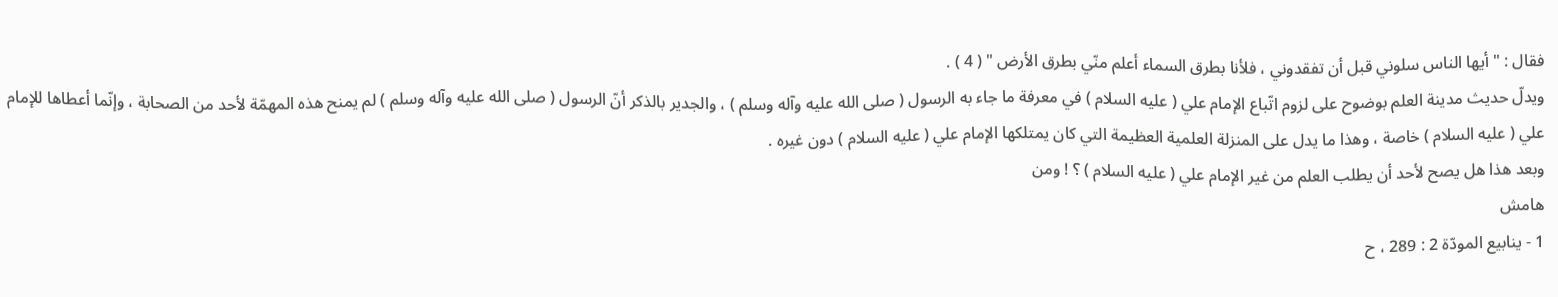فقال : " أيها الناس سلوني قبل أن تفقدوني ، فلأنا بطرق السماء أعلم منّي بطرق الأرض " ( 4 ) .
ويدلّ حديث مدينة العلم بوضوح على لزوم اتّباع الإمام علي ( عليه السلام ) في معرفة ما جاء به الرسول ( صلى الله عليه وآله وسلم ) ، والجدير بالذكر أنّ الرسول ( صلى الله عليه وآله وسلم ) لم يمنح هذه المهمّة لأحد من الصحابة ، وإنّما أعطاها للإمام علي ( عليه السلام ) خاصة ، وهذا ما يدل على المنزلة العلمية العظيمة التي كان يمتلكها الإمام علي ( عليه السلام ) دون غيره .
وبعد هذا هل يصح لأحد أن يطلب العلم من غير الإمام علي ( عليه السلام ) ؟ ! ومن
هامش
1 - ينابيع المودّة 2 : 289 ، ح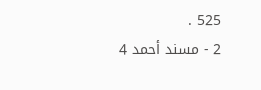525 .
2 - مسند أحمد 4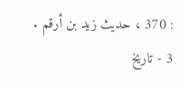: 370 ، حديث زيد بن أرقم .
3 - تاريخ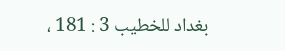بغداد للخطيب 3 : 181 ،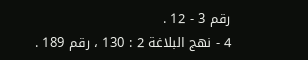رقم 3 - 12 .
4 - نهج البلاغة 2 : 130 ، رقم 189 .